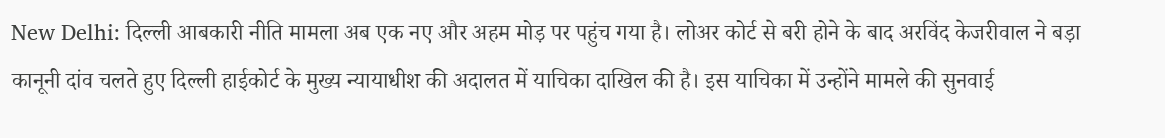New Delhi: दिल्ली आबकारी नीति मामला अब एक नए और अहम मोड़ पर पहुंच गया है। लोअर कोर्ट से बरी होने के बाद अरविंद केजरीवाल ने बड़ा कानूनी दांव चलते हुए दिल्ली हाईकोर्ट के मुख्य न्यायाधीश की अदालत में याचिका दाखिल की है। इस याचिका में उन्होंने मामले की सुनवाई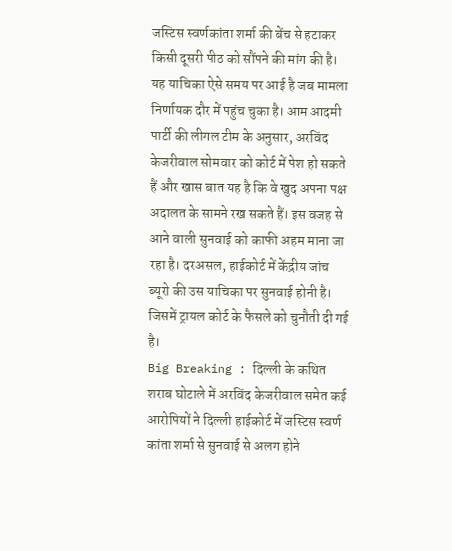जस्टिस स्वर्णकांता शर्मा की बेंच से हटाकर किसी दूसरी पीठ को सौंपने की मांग की है।
यह याचिका ऐसे समय पर आई है जब मामला निर्णायक दौर में पहुंच चुका है। आम आदमी पार्टी की लीगल टीम के अनुसार, अरविंद केजरीवाल सोमवार को कोर्ट में पेश हो सकते हैं और खास बात यह है कि वे खुद अपना पक्ष अदालत के सामने रख सकते हैं। इस वजह से आने वाली सुनवाई को काफी अहम माना जा रहा है। दरअसल, हाईकोर्ट में केंद्रीय जांच ब्यूरो की उस याचिका पर सुनवाई होनी है। जिसमें ट्रायल कोर्ट के फैसले को चुनौती दी गई है।
Big Breaking : दिल्ली के कथित शराब घोटाले में अरविंद केजरीवाल समेत कई आरोपियों ने दिल्ली हाईकोर्ट में जस्टिस स्वर्ण कांता शर्मा से सुनवाई से अलग होने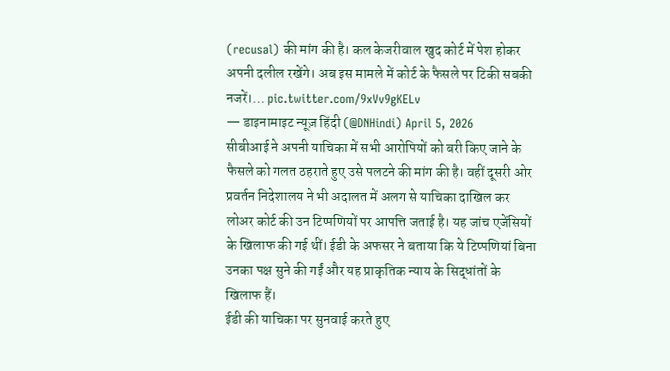(recusal) की मांग की है। कल केजरीवाल खुद कोर्ट में पेश होकर अपनी दलील रखेंगे। अब इस मामले में कोर्ट के फैसले पर टिकी सबकी नजरें।… pic.twitter.com/9xVv9gKELv
— डाइनामाइट न्यूज़ हिंदी (@DNHindi) April 5, 2026
सीबीआई ने अपनी याचिका में सभी आरोपियों को बरी किए जाने के फैसले को गलत ठहराते हुए उसे पलटने की मांग की है। वहीं दूसरी ओर प्रवर्तन निदेशालय ने भी अदालत में अलग से याचिका दाखिल कर लोअर कोर्ट की उन टिप्पणियों पर आपत्ति जताई है। यह जांच एजेंसियों के खिलाफ की गई थीं। ईडी के अफसर ने बताया कि ये टिप्पणियां बिना उनका पक्ष सुने की गईं और यह प्राकृतिक न्याय के सिद्धांतों के खिलाफ हैं।
ईडी की याचिका पर सुनवाई करते हुए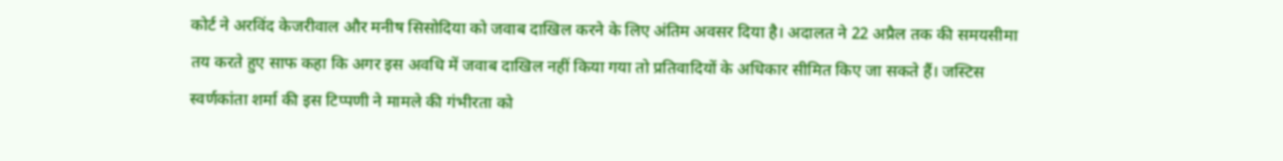कोर्ट ने अरविंद केजरीवाल और मनीष सिसोदिया को जवाब दाखिल करने के लिए अंतिम अवसर दिया है। अदालत ने 22 अप्रैल तक की समयसीमा तय करते हुए साफ कहा कि अगर इस अवधि में जवाब दाखिल नहीं किया गया तो प्रतिवादियों के अधिकार सीमित किए जा सकते हैं। जस्टिस स्वर्णकांता शर्मा की इस टिप्पणी ने मामले की गंभीरता को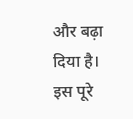और बढ़ा दिया है।
इस पूरे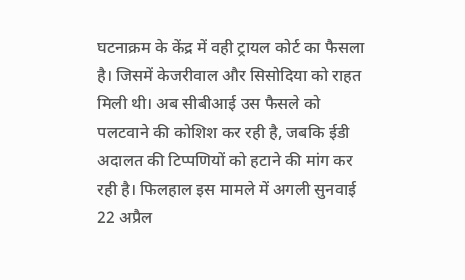घटनाक्रम के केंद्र में वही ट्रायल कोर्ट का फैसला है। जिसमें केजरीवाल और सिसोदिया को राहत मिली थी। अब सीबीआई उस फैसले को पलटवाने की कोशिश कर रही है, जबकि ईडी अदालत की टिप्पणियों को हटाने की मांग कर रही है। फिलहाल इस मामले में अगली सुनवाई 22 अप्रैल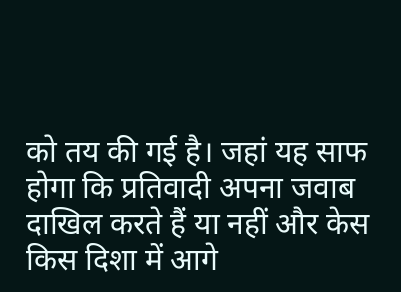को तय की गई है। जहां यह साफ होगा कि प्रतिवादी अपना जवाब दाखिल करते हैं या नहीं और केस किस दिशा में आगे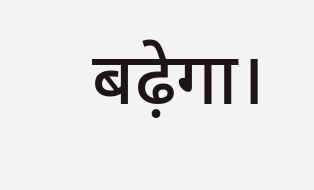बढ़ेगा।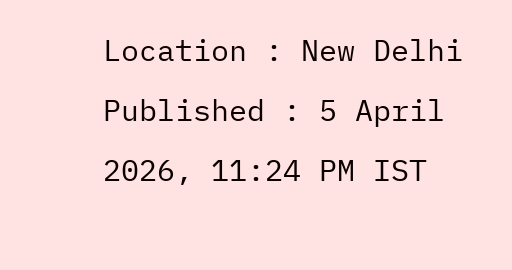Location : New Delhi
Published : 5 April 2026, 11:24 PM IST